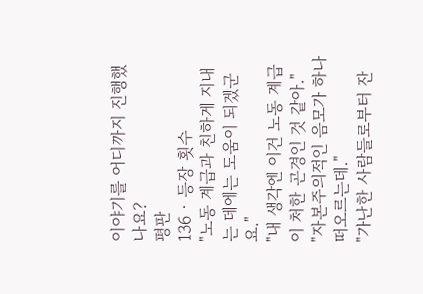이야기를 어디까지 진행했나요?
평판
136 · 등장 횟수
"노동 계급과 친하게 지내는 데에는 도움이 되겠군요."
"내 생각엔 이건 노동 계급이 처한 곤경인 것 같아."
"자본주의적인 음모가 하나 떠오르는데."
"가난한 사람들로부터 잔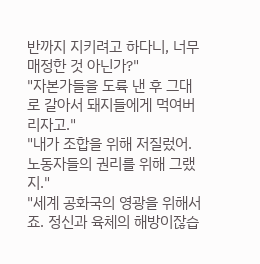반까지 지키려고 하다니, 너무 매정한 것 아닌가?"
"자본가들을 도륙 낸 후 그대로 갈아서 돼지들에게 먹여버리자고."
"내가 조합을 위해 저질렀어. 노동자들의 권리를 위해 그랬지."
"세계 공화국의 영광을 위해서죠. 정신과 육체의 해방이잖습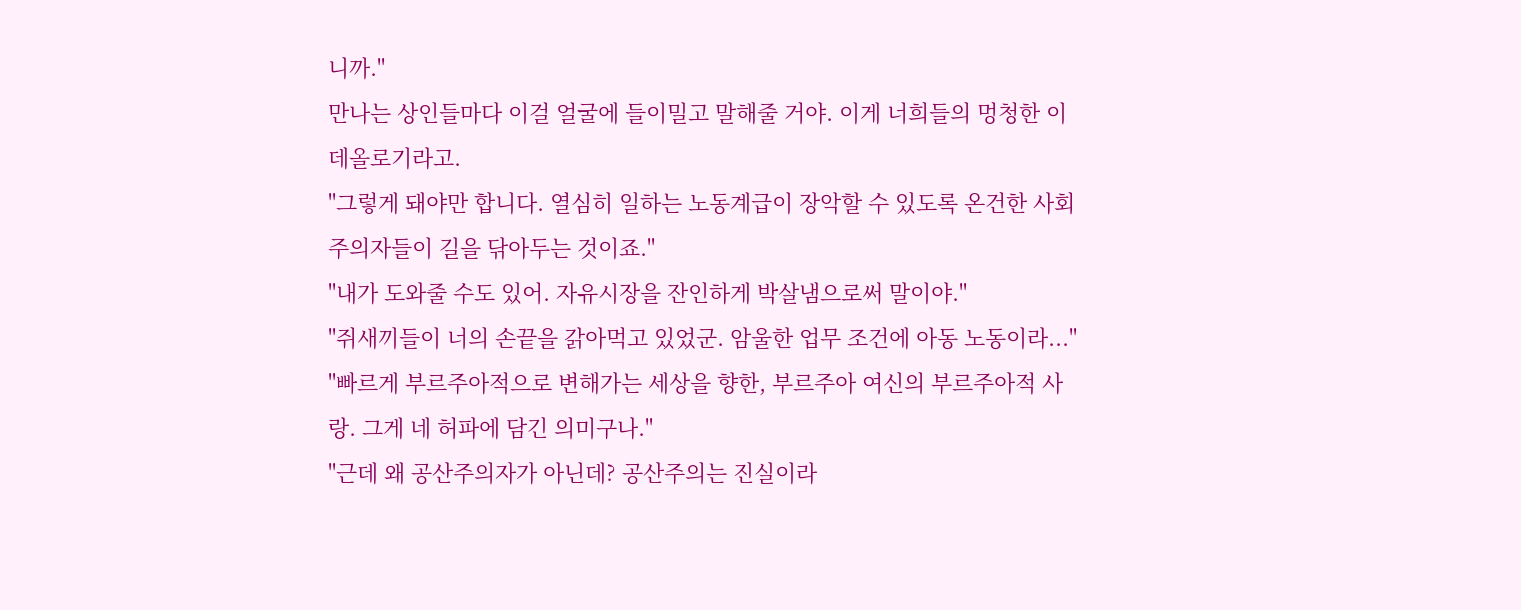니까."
만나는 상인들마다 이걸 얼굴에 들이밀고 말해줄 거야. 이게 너희들의 멍청한 이데올로기라고.
"그렇게 돼야만 합니다. 열심히 일하는 노동계급이 장악할 수 있도록 온건한 사회주의자들이 길을 닦아두는 것이죠."
"내가 도와줄 수도 있어. 자유시장을 잔인하게 박살냄으로써 말이야."
"쥐새끼들이 너의 손끝을 갉아먹고 있었군. 암울한 업무 조건에 아동 노동이라..."
"빠르게 부르주아적으로 변해가는 세상을 향한, 부르주아 여신의 부르주아적 사랑. 그게 네 허파에 담긴 의미구나."
"근데 왜 공산주의자가 아닌데? 공산주의는 진실이라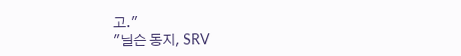고."
"닐슨 동지, SRV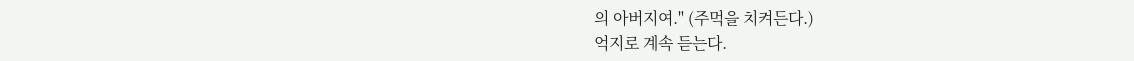의 아버지여." (주먹을 치켜든다.)
억지로 계속 듣는다.